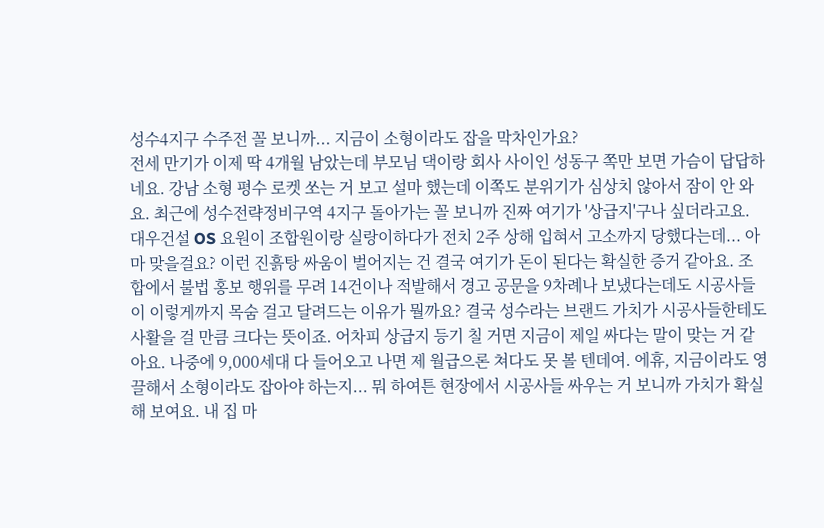성수4지구 수주전 꼴 보니까... 지금이 소형이라도 잡을 막차인가요?
전세 만기가 이제 딱 4개월 남았는데 부모님 댁이랑 회사 사이인 성동구 쪽만 보면 가슴이 답답하네요. 강남 소형 평수 로켓 쏘는 거 보고 설마 했는데 이쪽도 분위기가 심상치 않아서 잠이 안 와요. 최근에 성수전략정비구역 4지구 돌아가는 꼴 보니까 진짜 여기가 '상급지'구나 싶더라고요. 대우건설 OS 요원이 조합원이랑 실랑이하다가 전치 2주 상해 입혀서 고소까지 당했다는데... 아마 맞을걸요? 이런 진흙탕 싸움이 벌어지는 건 결국 여기가 돈이 된다는 확실한 증거 같아요. 조합에서 불법 홍보 행위를 무려 14건이나 적발해서 경고 공문을 9차례나 보냈다는데도 시공사들이 이렇게까지 목숨 걸고 달려드는 이유가 뭘까요? 결국 성수라는 브랜드 가치가 시공사들한테도 사활을 걸 만큼 크다는 뜻이죠. 어차피 상급지 등기 칠 거면 지금이 제일 싸다는 말이 맞는 거 같아요. 나중에 9,000세대 다 들어오고 나면 제 월급으론 쳐다도 못 볼 텐데여. 에휴, 지금이라도 영끌해서 소형이라도 잡아야 하는지... 뭐 하여튼 현장에서 시공사들 싸우는 거 보니까 가치가 확실해 보여요. 내 집 마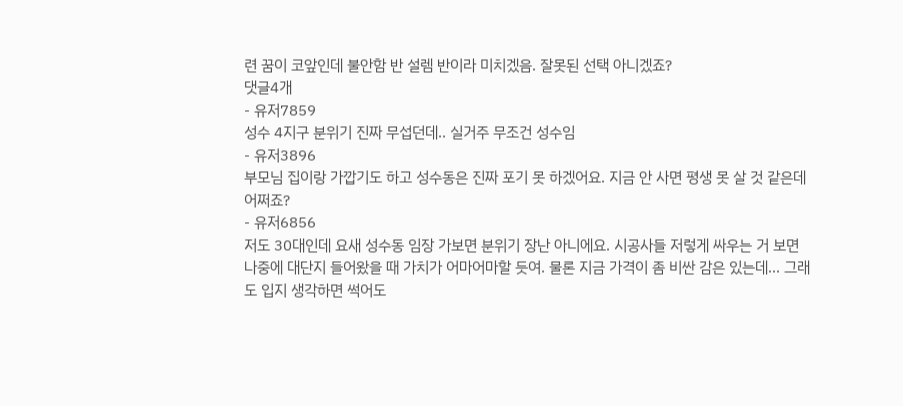련 꿈이 코앞인데 불안함 반 설렘 반이라 미치겠음. 잘못된 선택 아니겠죠?
댓글4개
- 유저7859
성수 4지구 분위기 진짜 무섭던데.. 실거주 무조건 성수임
- 유저3896
부모님 집이랑 가깝기도 하고 성수동은 진짜 포기 못 하겠어요. 지금 안 사면 평생 못 살 것 같은데 어쩌죠?
- 유저6856
저도 30대인데 요새 성수동 임장 가보면 분위기 장난 아니에요. 시공사들 저렇게 싸우는 거 보면 나중에 대단지 들어왔을 때 가치가 어마어마할 듯여. 물론 지금 가격이 좀 비싼 감은 있는데... 그래도 입지 생각하면 썩어도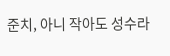준치, 아니 작아도 성수라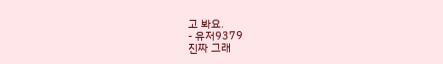고 봐요.
- 유저9379
진짜 그래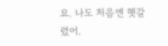요. 나도 처음엔 헷갈렸어.